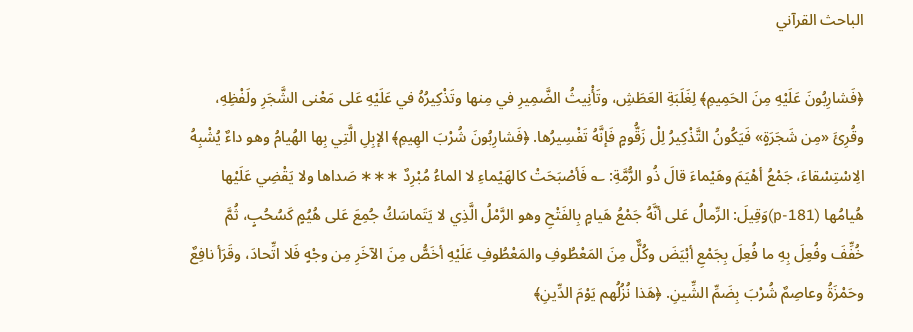الباحث القرآني

﴿فَشارِبُونَ عَلَيْهِ مِنَ الحَمِيمِ﴾ لِغَلَبَةِ العَطَشِ، وتَأْنِيثُ الضَّمِيرِ في مِنها وتَذْكِيرُهُ في عَلَيْهِ عَلى مَعْنى الشَّجَرِ ولَفْظِهِ، وقُرِئَ «مِن شَجَرَةٍ» فَيَكُونُ التَّذْكِيرُ لِلْ زَقُّومٍ فَإنَّهُ تَفْسِيرُها. ﴿فَشارِبُونَ شُرْبَ الهِيمِ﴾ الإبِلِ الَّتِي بِها الهُيامُ وهو داءٌ يُشْبِهُ الِاسْتِسْقاءَ، جَمْعُ أهْيَمَ وهَيْماءَ قالَ ذُو الرُّمَّةِ: ؎ فَأصْبَحَتْ كالهَيْماءِ لا الماءُ مُبْرِدٌ ∗∗∗ صَداها ولا يَقْضِي عَلَيْها هُيامُها (p-181)وَقِيلَ: الرِّمالُ عَلى أنَّهُ جَمْعُ هَيامٍ بِالفَتْحِ وهو الرَّمْلُ الَّذِي لا يَتَماسَكُ جُمِعَ عَلى هُيُمٍ كَسُحُبٍ، ثُمَّ خُفِّفَ وفُعِلَ بِهِ ما فُعِلَ بِجَمْعِ أبْيَضَ وكُلٌّ مِنَ المَعْطُوفِ والمَعْطُوفِ عَلَيْهِ أخَصُّ مِنَ الآخَرِ مِن وجْهٍ فَلا اتِّحادَ، وقَرَأ نافِعٌ وحَمْزَةُ وعاصِمٌ شُرْبَ بِضَمِّ الشِّينِ. ﴿هَذا نُزُلُهم يَوْمَ الدِّينِ﴾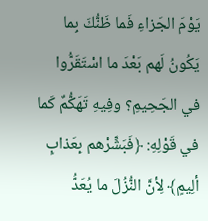يَوْمَ الجَزاءِ فَما ظَنُّكَ بِما يَكُونُ لَهم بَعْدَ ما اسْتَقَرُّوا في الجَحِيمِ؟ وفِيهِ تَهَكُّمٌ كَما في قَوْلِهِ: ﴿فَبَشِّرْهم بِعَذابٍ ألِيمٍ﴾ لِأنَّ النُّزُلَ ما يُعَدُّ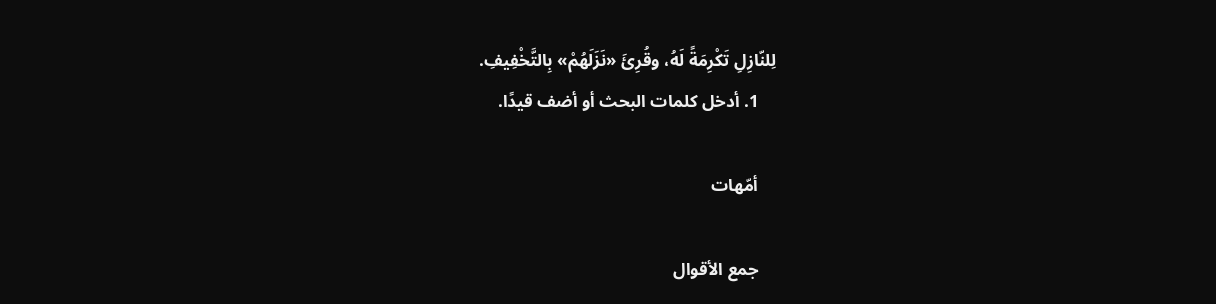لِلنّازِلِ تَكْرِمَةً لَهُ، وقُرِئَ «نَزَلَهُمْ» بِالتَّخْفِيفِ.
    1. أدخل كلمات البحث أو أضف قيدًا.

    أمّهات

    جمع الأقوال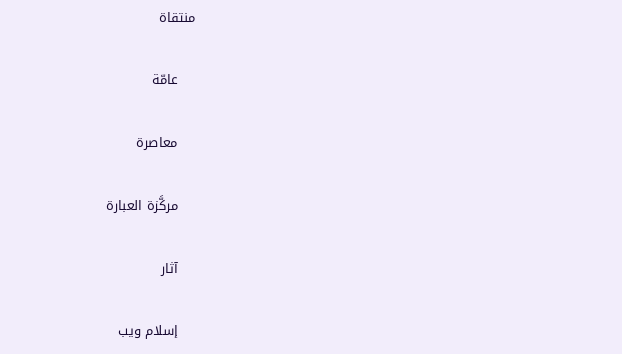منتقاة

    عامّة

    معاصرة

    مركَّزة العبارة

    آثار

    إسلام ويب